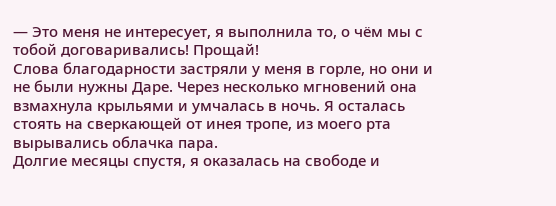— Это меня не интересует, я выполнила то, о чём мы с тобой договаривались! Прощай!
Слова благодарности застряли у меня в горле, но они и не были нужны Даре. Через несколько мгновений она взмахнула крыльями и умчалась в ночь. Я осталась стоять на сверкающей от инея тропе, из моего рта вырывались облачка пара.
Долгие месяцы спустя, я оказалась на свободе и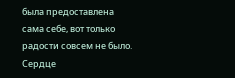была предоставлена сама себе, вот только радости совсем не было. Сердце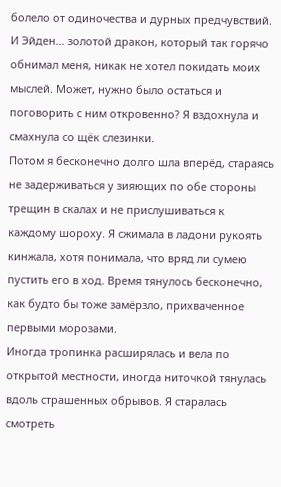болело от одиночества и дурных предчувствий. И Эйден… золотой дракон, который так горячо обнимал меня, никак не хотел покидать моих мыслей. Может, нужно было остаться и поговорить с ним откровенно? Я вздохнула и смахнула со щёк слезинки.
Потом я бесконечно долго шла вперёд, стараясь не задерживаться у зияющих по обе стороны трещин в скалах и не прислушиваться к каждому шороху. Я сжимала в ладони рукоять кинжала, хотя понимала, что вряд ли сумею пустить его в ход. Время тянулось бесконечно, как будто бы тоже замёрзло, прихваченное первыми морозами.
Иногда тропинка расширялась и вела по открытой местности, иногда ниточкой тянулась вдоль страшенных обрывов. Я старалась смотреть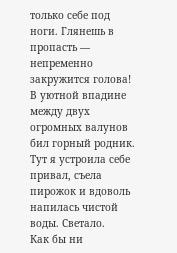только себе под ноги. Глянешь в пропасть — непременно закружится голова! В уютной впадине между двух огромных валунов бил горный родник. Тут я устроила себе привал, съела пирожок и вдоволь напилась чистой воды. Светало.
Как бы ни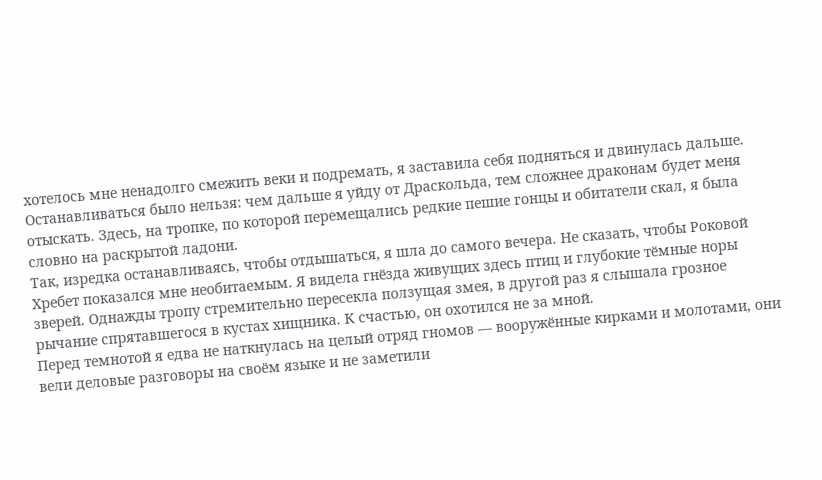хотелось мне ненадолго смежить веки и подремать, я заставила себя подняться и двинулась дальше. Останавливаться было нельзя: чем дальше я уйду от Драскольда, тем сложнее драконам будет меня отыскать. Здесь, на тропке, по которой перемещались редкие пешие гонцы и обитатели скал, я была словно на раскрытой ладони.
Так, изредка останавливаясь, чтобы отдышаться, я шла до самого вечера. Не сказать, чтобы Роковой Хребет показался мне необитаемым. Я видела гнёзда живущих здесь птиц и глубокие тёмные норы зверей. Однажды тропу стремительно пересекла ползущая змея, в другой раз я слышала грозное рычание спрятавшегося в кустах хищника. К счастью, он охотился не за мной.
Перед темнотой я едва не наткнулась на целый отряд гномов — вооружённые кирками и молотами, они вели деловые разговоры на своём языке и не заметили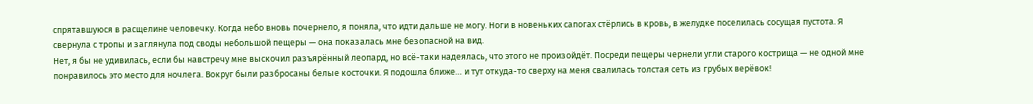спрятавшуюся в расщелине человечку. Когда небо вновь почернело, я поняла, что идти дальше не могу. Ноги в новеньких сапогах стёрлись в кровь, в желудке поселилась сосущая пустота. Я свернула с тропы и заглянула под своды небольшой пещеры — она показалась мне безопасной на вид.
Нет, я бы не удивилась, если бы навстречу мне выскочил разъярённый леопард, но всё-таки надеялась, что этого не произойдёт. Посреди пещеры чернели угли старого кострища — не одной мне понравилось это место для ночлега. Вокруг были разбросаны белые косточки. Я подошла ближе… и тут откуда-то сверху на меня свалилась толстая сеть из грубых верёвок!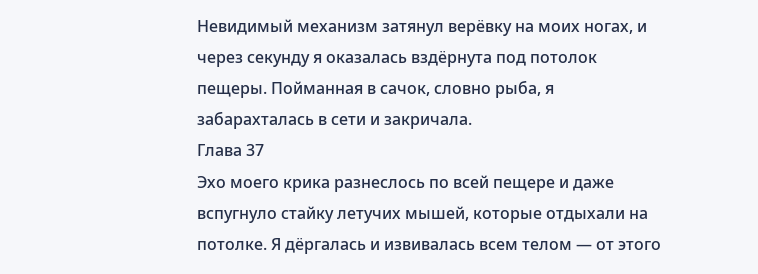Невидимый механизм затянул верёвку на моих ногах, и через секунду я оказалась вздёрнута под потолок пещеры. Пойманная в сачок, словно рыба, я забарахталась в сети и закричала.
Глава 37
Эхо моего крика разнеслось по всей пещере и даже вспугнуло стайку летучих мышей, которые отдыхали на потолке. Я дёргалась и извивалась всем телом — от этого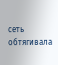сеть обтягивала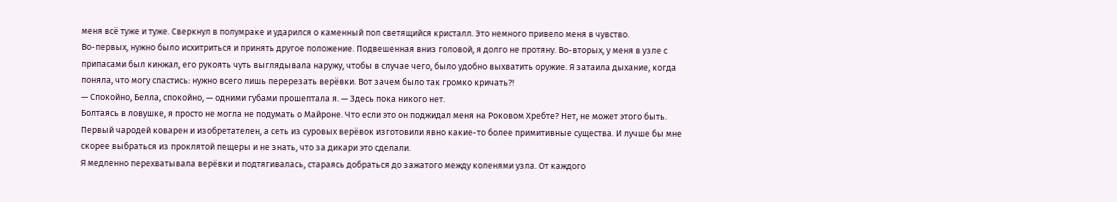меня всё туже и туже. Сверкнул в полумраке и ударился о каменный пол светящийся кристалл. Это немного привело меня в чувство.
Во-первых, нужно было исхитриться и принять другое положение. Подвешенная вниз головой, я долго не протяну. Во-вторых, у меня в узле с припасами был кинжал, его рукоять чуть выглядывала наружу, чтобы в случае чего, было удобно выхватить оружие. Я затаила дыхание, когда поняла, что могу спастись: нужно всего лишь перерезать верёвки. Вот зачем было так громко кричать?!
— Спокойно, Белла, спокойно, — одними губами прошептала я. — Здесь пока никого нет.
Болтаясь в ловушке, я просто не могла не подумать о Майроне. Что если это он поджидал меня на Роковом Хребте? Нет, не может этого быть. Первый чародей коварен и изобретателен, а сеть из суровых верёвок изготовили явно какие-то более примитивные существа. И лучше бы мне скорее выбраться из проклятой пещеры и не знать, что за дикари это сделали.
Я медленно перехватывала верёвки и подтягивалась, стараясь добраться до зажатого между коленями узла. От каждого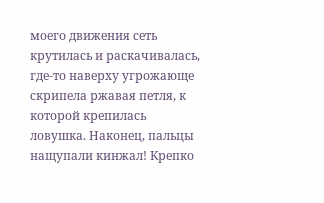моего движения сеть крутилась и раскачивалась, где-то наверху угрожающе скрипела ржавая петля, к которой крепилась ловушка. Наконец, пальцы нащупали кинжал! Крепко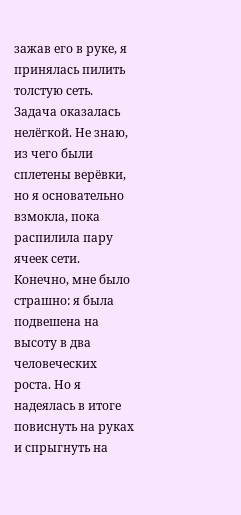зажав его в руке, я принялась пилить толстую сеть.
Задача оказалась нелёгкой. Не знаю, из чего были сплетены верёвки, но я основательно взмокла, пока распилила пару ячеек сети. Конечно, мне было страшно: я была подвешена на высоту в два человеческих роста. Но я надеялась в итоге повиснуть на руках и спрыгнуть на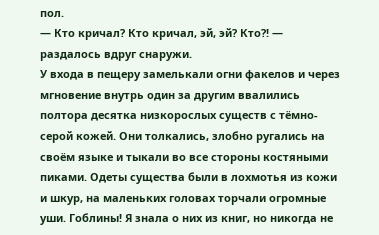пол.
— Кто кричал? Кто кричал, эй, эй? Кто?! — раздалось вдруг снаружи.
У входа в пещеру замелькали огни факелов и через мгновение внутрь один за другим ввалились полтора десятка низкорослых существ с тёмно-серой кожей. Они толкались, злобно ругались на своём языке и тыкали во все стороны костяными пиками. Одеты существа были в лохмотья из кожи и шкур, на маленьких головах торчали огромные уши. Гоблины! Я знала о них из книг, но никогда не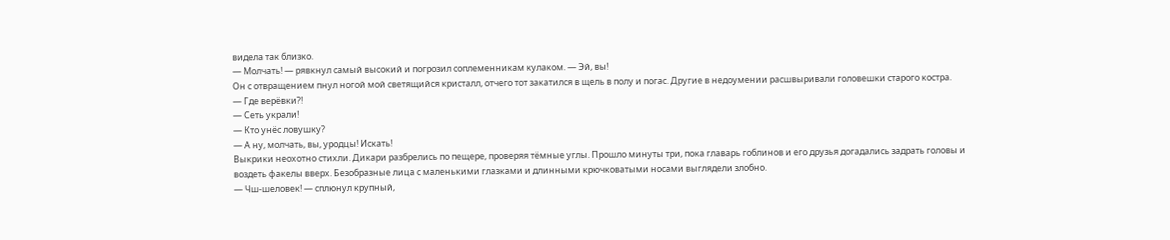видела так близко.
— Молчать! — рявкнул самый высокий и погрозил соплеменникам кулаком. — Эй, вы!
Он с отвращением пнул ногой мой светящийся кристалл, отчего тот закатился в щель в полу и погас. Другие в недоумении расшвыривали головешки старого костра.
— Где верёвки?!
— Сеть украли!
— Кто унёс ловушку?
— А ну, молчать, вы, уродцы! Искать!
Выкрики неохотно стихли. Дикари разбрелись по пещере, проверяя тёмные углы. Прошло минуты три, пока главарь гоблинов и его друзья догадались задрать головы и воздеть факелы вверх. Безобразные лица с маленькими глазками и длинными крючковатыми носами выглядели злобно.
— Чш-шеловек! — сплюнул крупный,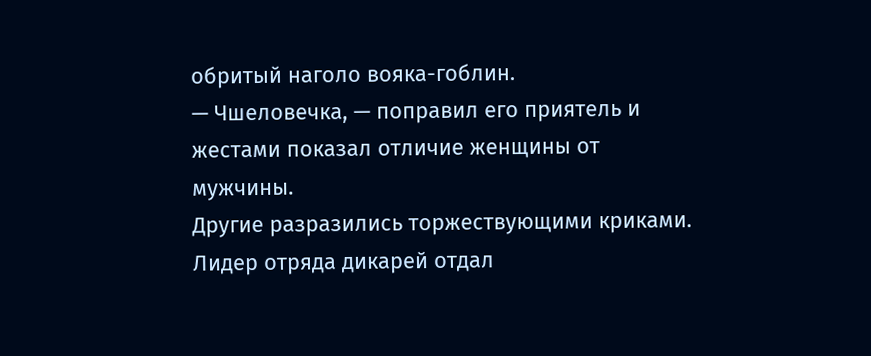обритый наголо вояка-гоблин.
— Чшеловечка, — поправил его приятель и жестами показал отличие женщины от мужчины.
Другие разразились торжествующими криками. Лидер отряда дикарей отдал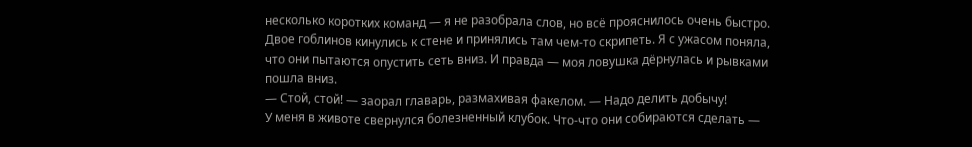несколько коротких команд — я не разобрала слов, но всё прояснилось очень быстро. Двое гоблинов кинулись к стене и принялись там чем-то скрипеть. Я с ужасом поняла, что они пытаются опустить сеть вниз. И правда — моя ловушка дёрнулась и рывками пошла вниз.
— Стой, стой! — заорал главарь, размахивая факелом. — Надо делить добычу!
У меня в животе свернулся болезненный клубок. Что-что они собираются сделать —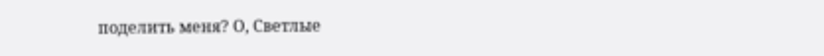поделить меня? О, Светлые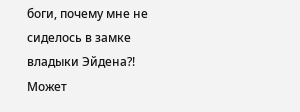боги, почему мне не сиделось в замке владыки Эйдена?! Может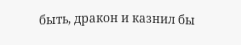быть, дракон и казнил бы